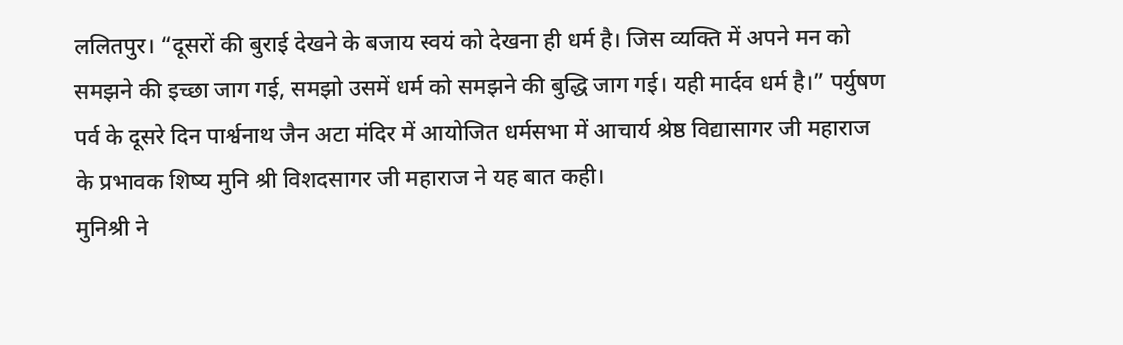ललितपुर। “दूसरों की बुराई देखने के बजाय स्वयं को देखना ही धर्म है। जिस व्यक्ति में अपने मन को समझने की इच्छा जाग गई, समझो उसमें धर्म को समझने की बुद्धि जाग गई। यही मार्दव धर्म है।” पर्युषण पर्व के दूसरे दिन पार्श्वनाथ जैन अटा मंदिर में आयोजित धर्मसभा में आचार्य श्रेष्ठ विद्यासागर जी महाराज के प्रभावक शिष्य मुनि श्री विशदसागर जी महाराज ने यह बात कही।
मुनिश्री ने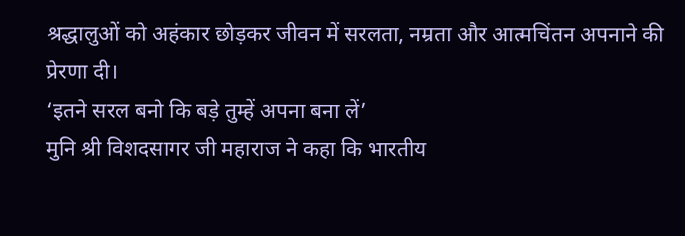श्रद्धालुओं को अहंकार छोड़कर जीवन में सरलता, नम्रता और आत्मचिंतन अपनाने की प्रेरणा दी।
‘इतने सरल बनो कि बड़े तुम्हें अपना बना लें’
मुनि श्री विशदसागर जी महाराज ने कहा कि भारतीय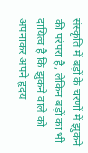संस्कृति में बड़ों के चरणों में झुकने की परंपरा है, लेकिन बड़ों का भी दायित्व है कि झुकने वाले को अपनाकर अपने हृदय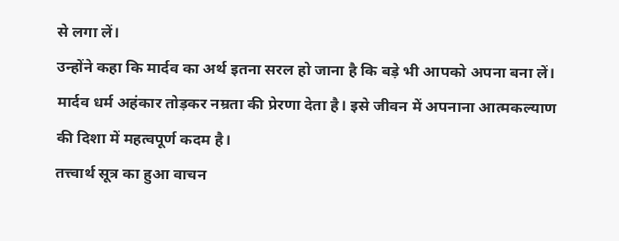से लगा लें।
उन्होंने कहा कि मार्दव का अर्थ इतना सरल हो जाना है कि बड़े भी आपको अपना बना लें। मार्दव धर्म अहंकार तोड़कर नम्रता की प्रेरणा देता है। इसे जीवन में अपनाना आत्मकल्याण की दिशा में महत्वपूर्ण कदम है।
तत्त्वार्थ सूत्र का हुआ वाचन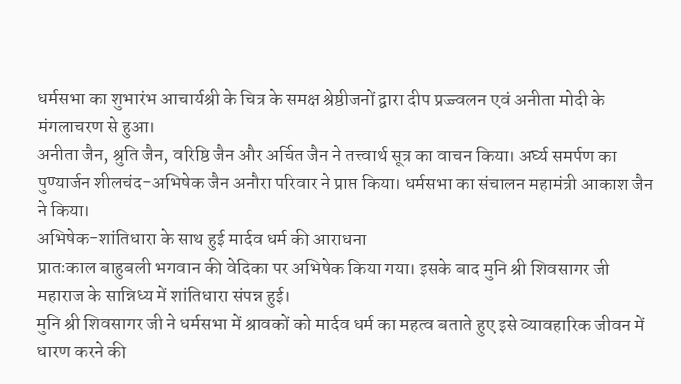धर्मसभा का शुभारंभ आचार्यश्री के चित्र के समक्ष श्रेष्ठीजनों द्वारा दीप प्रज्ज्वलन एवं अनीता मोदी के मंगलाचरण से हुआ।
अनीता जैन, श्रुति जैन, वरिष्ठि जैन और अर्चित जैन ने तत्त्वार्थ सूत्र का वाचन किया। अर्घ्य समर्पण का पुण्यार्जन शीलचंद-अभिषेक जैन अनौरा परिवार ने प्राप्त किया। धर्मसभा का संचालन महामंत्री आकाश जैन ने किया।
अभिषेक-शांतिधारा के साथ हुई मार्दव धर्म की आराधना
प्रातःकाल बाहुबली भगवान की वेदिका पर अभिषेक किया गया। इसके बाद मुनि श्री शिवसागर जी महाराज के सान्निध्य में शांतिधारा संपन्न हुई।
मुनि श्री शिवसागर जी ने धर्मसभा में श्रावकों को मार्दव धर्म का महत्व बताते हुए इसे व्यावहारिक जीवन में धारण करने की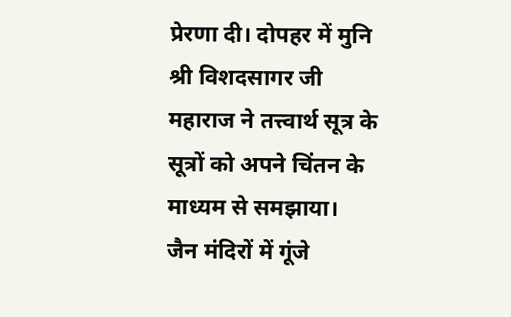प्रेरणा दी। दोपहर में मुनि श्री विशदसागर जी महाराज ने तत्त्वार्थ सूत्र के सूत्रों को अपने चिंतन के माध्यम से समझाया।
जैन मंदिरों में गूंजे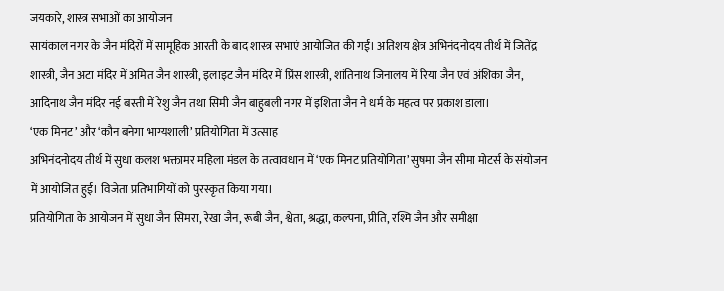जयकारे, शास्त्र सभाओं का आयोजन
सायंकाल नगर के जैन मंदिरों में सामूहिक आरती के बाद शास्त्र सभाएं आयोजित की गईं। अतिशय क्षेत्र अभिनंदनोदय तीर्थ में जितेंद्र शास्त्री, जैन अटा मंदिर में अमित जैन शास्त्री, इलाइट जैन मंदिर में प्रिंस शास्त्री, शांतिनाथ जिनालय में रिया जैन एवं अंशिका जैन, आदिनाथ जैन मंदिर नई बस्ती में रेशु जैन तथा सिमी जैन बाहुबली नगर में इशिता जैन ने धर्म के महत्व पर प्रकाश डाला।
‘एक मिनट’ और ‘कौन बनेगा भाग्यशाली’ प्रतियोगिता में उत्साह
अभिनंदनोदय तीर्थ में सुधा कलश भक्तामर महिला मंडल के तत्वावधान में ‘एक मिनट प्रतियोगिता’ सुषमा जैन सीमा मोटर्स के संयोजन में आयोजित हुई। विजेता प्रतिभागियों को पुरस्कृत किया गया।
प्रतियोगिता के आयोजन में सुधा जैन सिमरा, रेखा जैन, रूबी जैन, श्वेता, श्रद्धा, कल्पना, प्रीति, रश्मि जैन और समीक्षा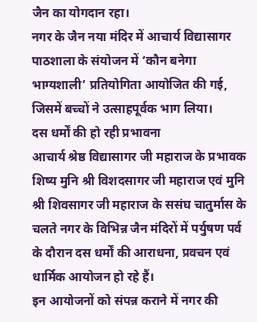जैन का योगदान रहा।
नगर के जैन नया मंदिर में आचार्य विद्यासागर पाठशाला के संयोजन में ‘कौन बनेगा भाग्यशाली’ प्रतियोगिता आयोजित की गई, जिसमें बच्चों ने उत्साहपूर्वक भाग लिया।
दस धर्मों की हो रही प्रभावना
आचार्य श्रेष्ठ विद्यासागर जी महाराज के प्रभावक शिष्य मुनि श्री विशदसागर जी महाराज एवं मुनि श्री शिवसागर जी महाराज के ससंघ चातुर्मास के चलते नगर के विभिन्न जैन मंदिरों में पर्युषण पर्व के दौरान दस धर्मों की आराधना, प्रवचन एवं धार्मिक आयोजन हो रहे हैं।
इन आयोजनों को संपन्न कराने में नगर की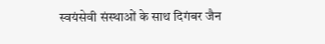स्वयंसेवी संस्थाओं के साथ दिगंबर जैन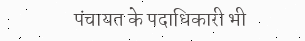पंचायत के पदाधिकारी भी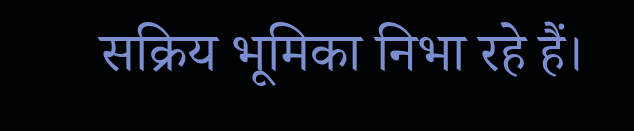सक्रिय भूमिका निभा रहे हैं।